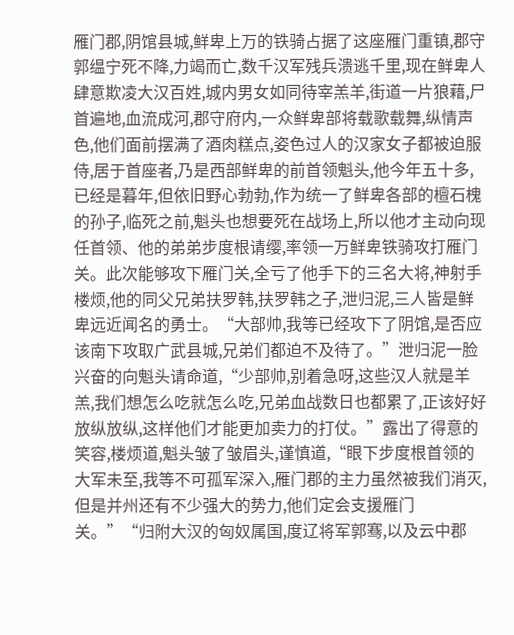雁门郡,阴馆县城,鲜卑上万的铁骑占据了这座雁门重镇,郡守郭缊宁死不降,力竭而亡,数千汉军残兵溃逃千里,现在鲜卑人肆意欺凌大汉百姓,城内男女如同待宰羔羊,街道一片狼藉,尸首遍地,血流成河,郡守府内,一众鲜卑部将载歌载舞,纵情声色,他们面前摆满了酒肉糕点,姿色过人的汉家女子都被迫服侍,居于首座者,乃是西部鲜卑的前首领魁头,他今年五十多,已经是暮年,但依旧野心勃勃,作为统一了鲜卑各部的檀石槐的孙子,临死之前,魁头也想要死在战场上,所以他才主动向现任首领、他的弟弟步度根请缨,率领一万鲜卑铁骑攻打雁门关。此次能够攻下雁门关,全亏了他手下的三名大将,神射手楼烦,他的同父兄弟扶罗韩,扶罗韩之子,泄归泥,三人皆是鲜卑远近闻名的勇士。“大部帅,我等已经攻下了阴馆,是否应该南下攻取广武县城,兄弟们都迫不及待了。”泄归泥一脸兴奋的向魁头请命道,“少部帅,别着急呀,这些汉人就是羊羔,我们想怎么吃就怎么吃,兄弟血战数日也都累了,正该好好放纵放纵,这样他们才能更加卖力的打仗。”露出了得意的笑容,楼烦道,魁头皱了皱眉头,谨慎道,“眼下步度根首领的大军未至,我等不可孤军深入,雁门郡的主力虽然被我们消灭,但是并州还有不少强大的势力,他们定会支援雁门关。”“归附大汉的匈奴属国,度辽将军郭骞,以及云中郡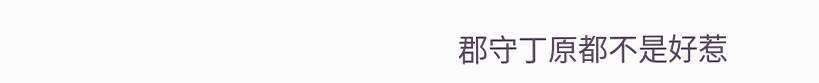郡守丁原都不是好惹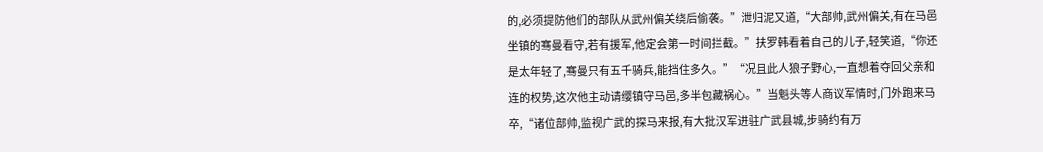的,必须提防他们的部队从武州偏关绕后偷袭。”泄归泥又道,“大部帅,武州偏关,有在马邑坐镇的骞曼看守,若有援军,他定会第一时间拦截。”扶罗韩看着自己的儿子,轻笑道,“你还是太年轻了,骞曼只有五千骑兵,能挡住多久。”“况且此人狼子野心,一直想着夺回父亲和连的权势,这次他主动请缨镇守马邑,多半包藏祸心。”当魁头等人商议军情时,门外跑来马卒,“诸位部帅,监视广武的探马来报,有大批汉军进驻广武县城,步骑约有万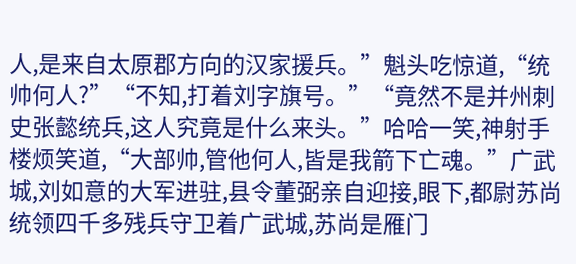人,是来自太原郡方向的汉家援兵。”魁头吃惊道,“统帅何人?”“不知,打着刘字旗号。”“竟然不是并州刺史张懿统兵,这人究竟是什么来头。”哈哈一笑,神射手楼烦笑道,“大部帅,管他何人,皆是我箭下亡魂。”广武城,刘如意的大军进驻,县令董弼亲自迎接,眼下,都尉苏尚统领四千多残兵守卫着广武城,苏尚是雁门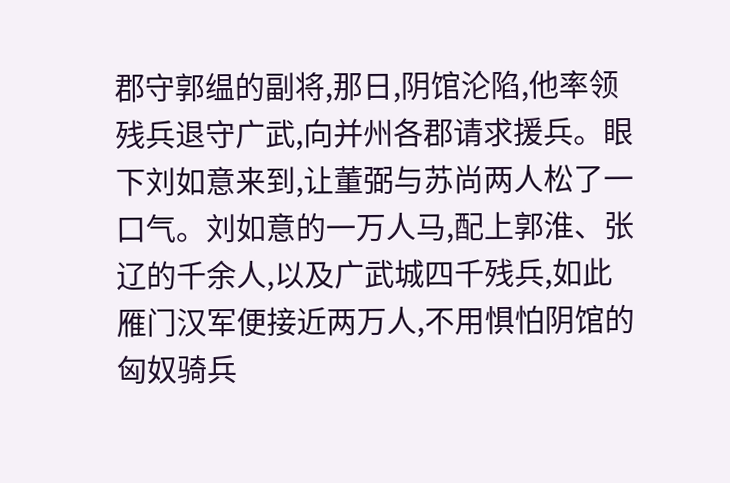郡守郭缊的副将,那日,阴馆沦陷,他率领残兵退守广武,向并州各郡请求援兵。眼下刘如意来到,让董弼与苏尚两人松了一口气。刘如意的一万人马,配上郭淮、张辽的千余人,以及广武城四千残兵,如此雁门汉军便接近两万人,不用惧怕阴馆的匈奴骑兵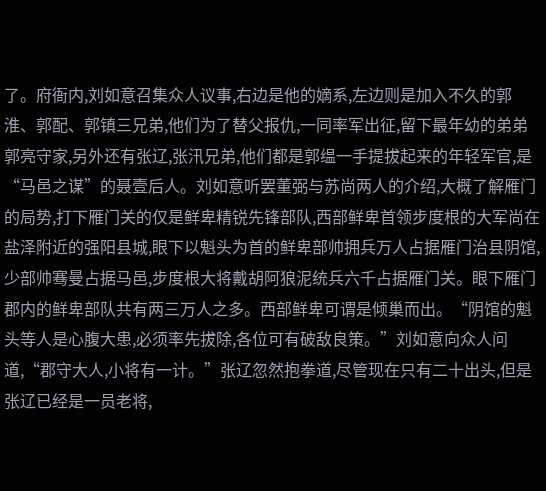了。府衙内,刘如意召集众人议事,右边是他的嫡系,左边则是加入不久的郭淮、郭配、郭镇三兄弟,他们为了替父报仇,一同率军出征,留下最年幼的弟弟郭亮守家,另外还有张辽,张汛兄弟,他们都是郭缊一手提拔起来的年轻军官,是“马邑之谋”的聂壹后人。刘如意听罢董弼与苏尚两人的介绍,大概了解雁门的局势,打下雁门关的仅是鲜卑精锐先锋部队,西部鲜卑首领步度根的大军尚在盐泽附近的强阳县城,眼下以魁头为首的鲜卑部帅拥兵万人占据雁门治县阴馆,少部帅骞曼占据马邑,步度根大将戴胡阿狼泥统兵六千占据雁门关。眼下雁门郡内的鲜卑部队共有两三万人之多。西部鲜卑可谓是倾巢而出。“阴馆的魁头等人是心腹大患,必须率先拔除,各位可有破敌良策。”刘如意向众人问道,“郡守大人,小将有一计。”张辽忽然抱拳道,尽管现在只有二十出头,但是张辽已经是一员老将,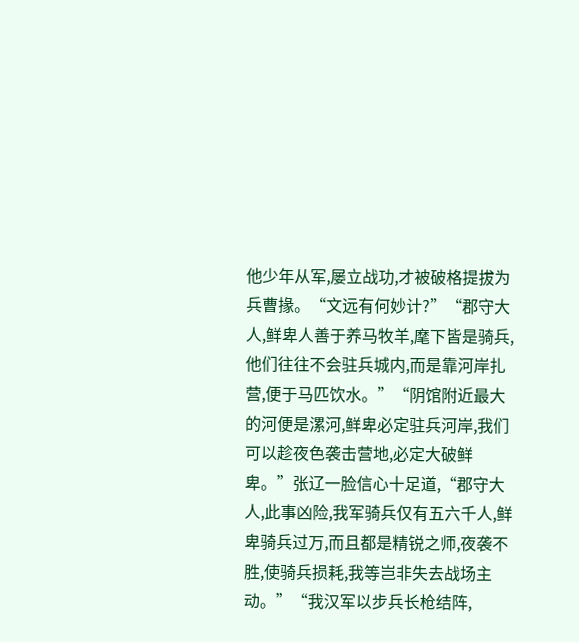他少年从军,屡立战功,才被破格提拔为兵曹掾。“文远有何妙计?”“郡守大人,鲜卑人善于养马牧羊,麾下皆是骑兵,他们往往不会驻兵城内,而是靠河岸扎营,便于马匹饮水。”“阴馆附近最大的河便是漯河,鲜卑必定驻兵河岸,我们可以趁夜色袭击营地,必定大破鲜卑。”张辽一脸信心十足道,“郡守大人,此事凶险,我军骑兵仅有五六千人,鲜卑骑兵过万,而且都是精锐之师,夜袭不胜,使骑兵损耗,我等岂非失去战场主动。”“我汉军以步兵长枪结阵,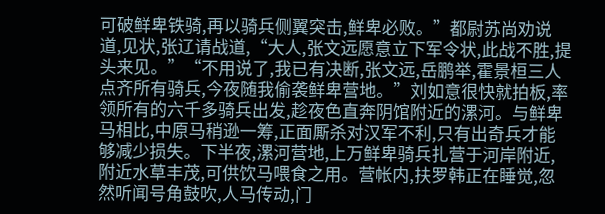可破鲜卑铁骑,再以骑兵侧翼突击,鲜卑必败。”都尉苏尚劝说道,见状,张辽请战道,“大人,张文远愿意立下军令状,此战不胜,提头来见。”“不用说了,我已有决断,张文远,岳鹏举,霍景桓三人点齐所有骑兵,今夜随我偷袭鲜卑营地。”刘如意很快就拍板,率领所有的六千多骑兵出发,趁夜色直奔阴馆附近的漯河。与鲜卑马相比,中原马稍逊一筹,正面厮杀对汉军不利,只有出奇兵才能够减少损失。下半夜,漯河营地,上万鲜卑骑兵扎营于河岸附近,附近水草丰茂,可供饮马喂食之用。营帐内,扶罗韩正在睡觉,忽然听闻号角鼓吹,人马传动,门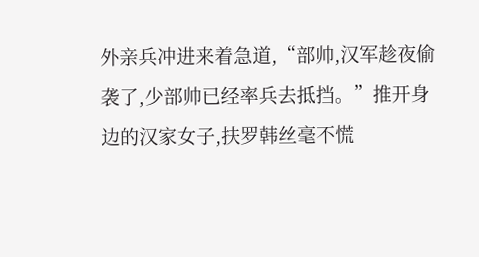外亲兵冲进来着急道,“部帅,汉军趁夜偷袭了,少部帅已经率兵去抵挡。”推开身边的汉家女子,扶罗韩丝毫不慌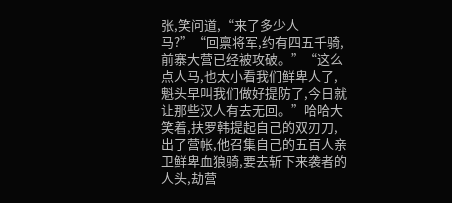张,笑问道,“来了多少人马?”“回禀将军,约有四五千骑,前寨大营已经被攻破。”“这么点人马,也太小看我们鲜卑人了,魁头早叫我们做好提防了,今日就让那些汉人有去无回。”哈哈大笑着,扶罗韩提起自己的双刃刀,出了营帐,他召集自己的五百人亲卫鲜卑血狼骑,要去斩下来袭者的人头,劫营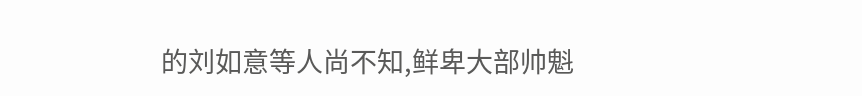的刘如意等人尚不知,鲜卑大部帅魁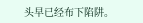头早已经布下陷阱。